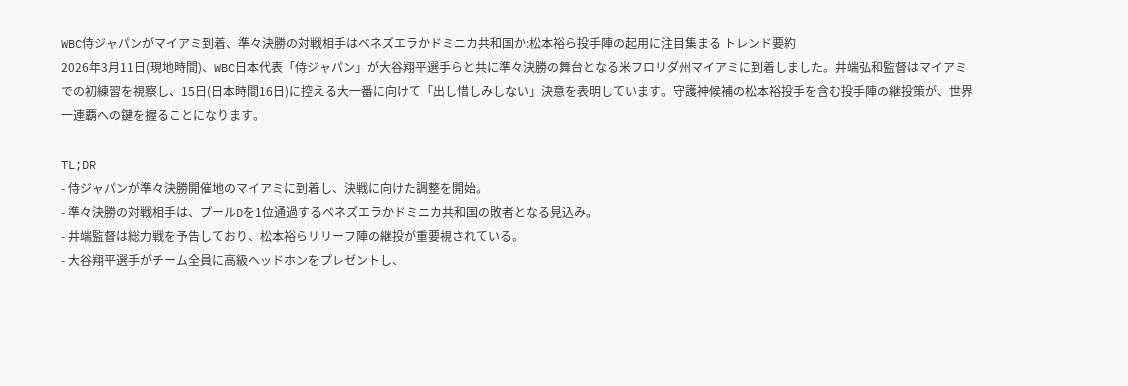WBC侍ジャパンがマイアミ到着、準々決勝の対戦相手はベネズエラかドミニカ共和国か:松本裕ら投手陣の起用に注目集まる トレンド要約
2026年3月11日(現地時間)、WBC日本代表「侍ジャパン」が大谷翔平選手らと共に準々決勝の舞台となる米フロリダ州マイアミに到着しました。井端弘和監督はマイアミでの初練習を視察し、15日(日本時間16日)に控える大一番に向けて「出し惜しみしない」決意を表明しています。守護神候補の松本裕投手を含む投手陣の継投策が、世界一連覇への鍵を握ることになります。

TL;DR
- 侍ジャパンが準々決勝開催地のマイアミに到着し、決戦に向けた調整を開始。
- 準々決勝の対戦相手は、プールDを1位通過するベネズエラかドミニカ共和国の敗者となる見込み。
- 井端監督は総力戦を予告しており、松本裕らリリーフ陣の継投が重要視されている。
- 大谷翔平選手がチーム全員に高級ヘッドホンをプレゼントし、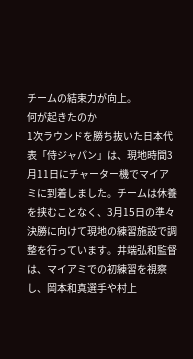チームの結束力が向上。
何が起きたのか
1次ラウンドを勝ち抜いた日本代表「侍ジャパン」は、現地時間3月11日にチャーター機でマイアミに到着しました。チームは休養を挟むことなく、3月15日の準々決勝に向けて現地の練習施設で調整を行っています。井端弘和監督は、マイアミでの初練習を視察し、岡本和真選手や村上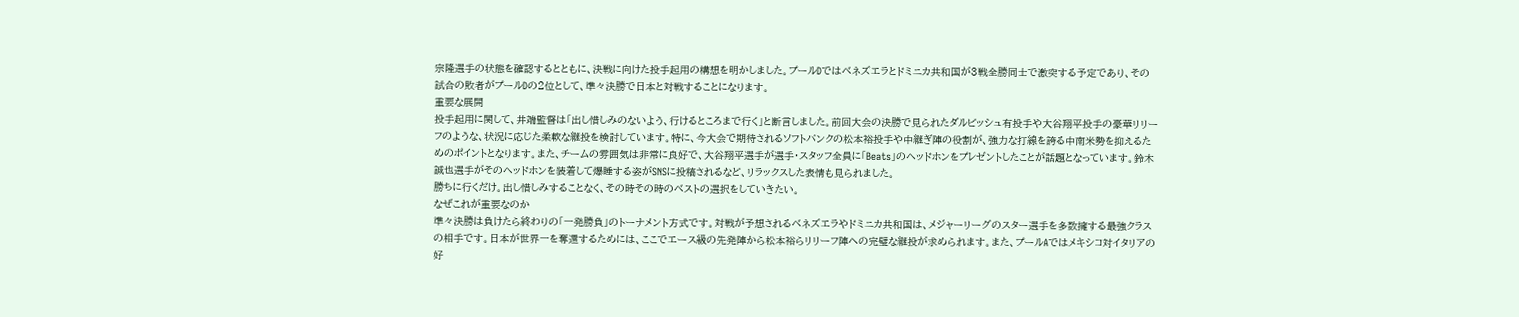宗隆選手の状態を確認するとともに、決戦に向けた投手起用の構想を明かしました。プールDではベネズエラとドミニカ共和国が3戦全勝同士で激突する予定であり、その試合の敗者がプールDの2位として、準々決勝で日本と対戦することになります。
重要な展開
投手起用に関して、井端監督は「出し惜しみのないよう、行けるところまで行く」と断言しました。前回大会の決勝で見られたダルビッシュ有投手や大谷翔平投手の豪華リリーフのような、状況に応じた柔軟な継投を検討しています。特に、今大会で期待されるソフトバンクの松本裕投手や中継ぎ陣の役割が、強力な打線を誇る中南米勢を抑えるためのポイントとなります。また、チームの雰囲気は非常に良好で、大谷翔平選手が選手・スタッフ全員に「Beats」のヘッドホンをプレゼントしたことが話題となっています。鈴木誠也選手がそのヘッドホンを装着して爆睡する姿がSNSに投稿されるなど、リラックスした表情も見られました。
勝ちに行くだけ。出し惜しみすることなく、その時その時のベストの選択をしていきたい。
なぜこれが重要なのか
準々決勝は負けたら終わりの「一発勝負」のトーナメント方式です。対戦が予想されるベネズエラやドミニカ共和国は、メジャーリーグのスター選手を多数擁する最強クラスの相手です。日本が世界一を奪還するためには、ここでエース級の先発陣から松本裕らリリーフ陣への完璧な継投が求められます。また、プールAではメキシコ対イタリアの好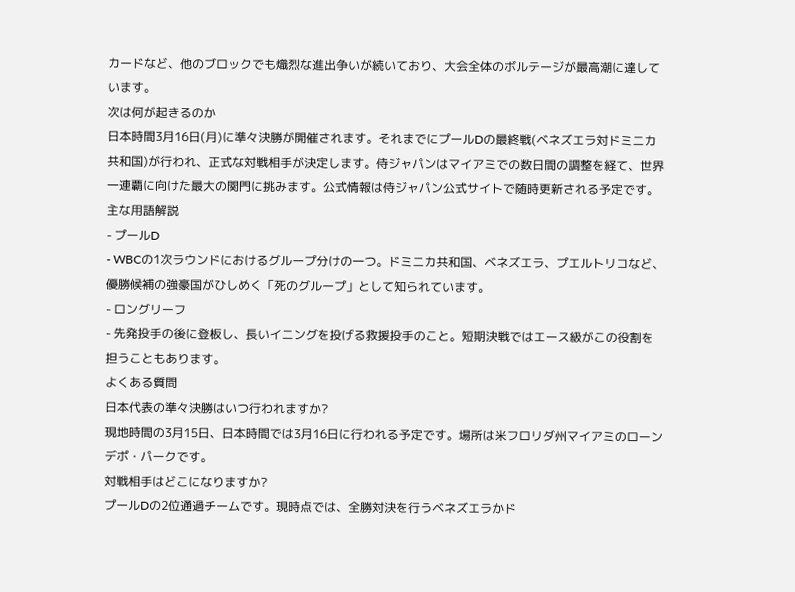カードなど、他のブロックでも熾烈な進出争いが続いており、大会全体のボルテージが最高潮に達しています。
次は何が起きるのか
日本時間3月16日(月)に準々決勝が開催されます。それまでにプールDの最終戦(ベネズエラ対ドミニカ共和国)が行われ、正式な対戦相手が決定します。侍ジャパンはマイアミでの数日間の調整を経て、世界一連覇に向けた最大の関門に挑みます。公式情報は侍ジャパン公式サイトで随時更新される予定です。
主な用語解説
- プールD
- WBCの1次ラウンドにおけるグループ分けの一つ。ドミニカ共和国、ベネズエラ、プエルトリコなど、優勝候補の強豪国がひしめく「死のグループ」として知られています。
- ロングリーフ
- 先発投手の後に登板し、長いイニングを投げる救援投手のこと。短期決戦ではエース級がこの役割を担うこともあります。
よくある質問
日本代表の準々決勝はいつ行われますか?
現地時間の3月15日、日本時間では3月16日に行われる予定です。場所は米フロリダ州マイアミのローンデポ・パークです。
対戦相手はどこになりますか?
プールDの2位通過チームです。現時点では、全勝対決を行うベネズエラかド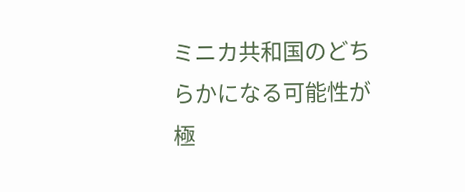ミニカ共和国のどちらかになる可能性が極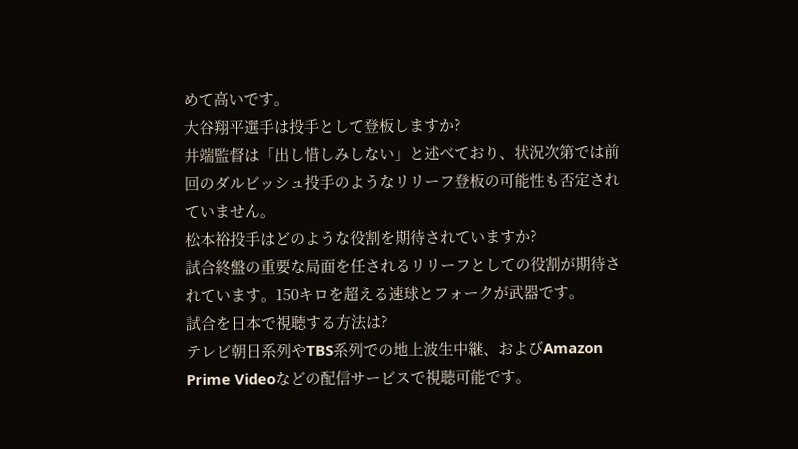めて高いです。
大谷翔平選手は投手として登板しますか?
井端監督は「出し惜しみしない」と述べており、状況次第では前回のダルビッシュ投手のようなリリーフ登板の可能性も否定されていません。
松本裕投手はどのような役割を期待されていますか?
試合終盤の重要な局面を任されるリリーフとしての役割が期待されています。150キロを超える速球とフォークが武器です。
試合を日本で視聴する方法は?
テレビ朝日系列やTBS系列での地上波生中継、およびAmazon Prime Videoなどの配信サービスで視聴可能です。